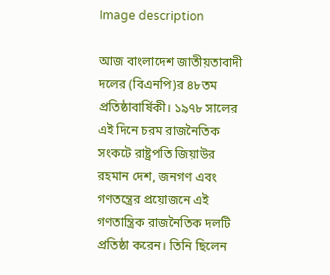Image description

আজ বাংলাদেশ জাতীয়তাবাদী দলের (বিএনপি)র ৪৮তম প্রতিষ্ঠাবার্ষিকী। ১৯৭৮ সালের এই দিনে চরম রাজনৈতিক সংকটে রাষ্ট্রপতি জিয়াউর রহমান দেশ, জনগণ এবং গণতন্ত্রের প্রয়োজনে এই গণতান্ত্রিক রাজনৈতিক দলটি প্রতিষ্ঠা করেন। তিনি ছিলেন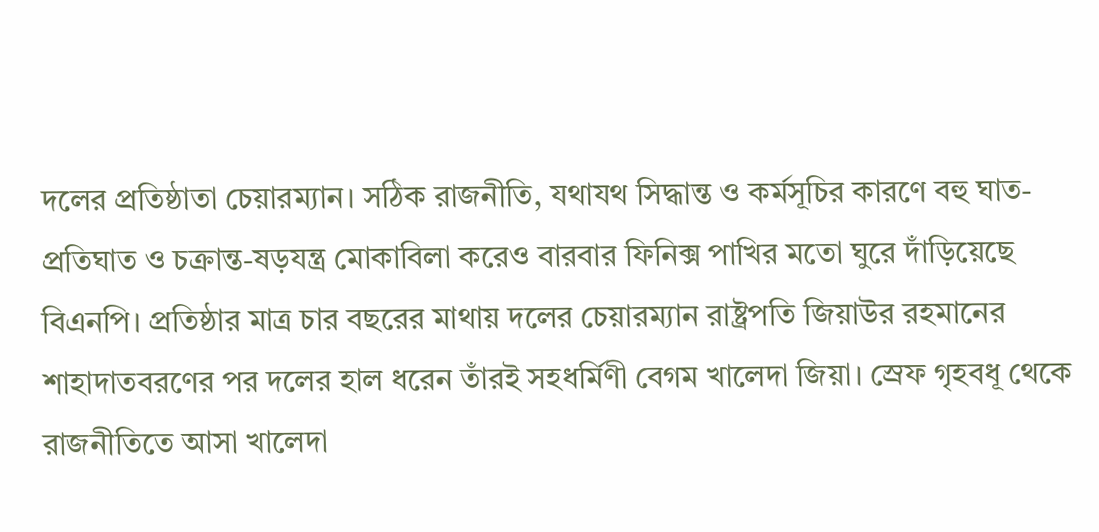দলের প্রতিষ্ঠাতা চেয়ারম্যান। সঠিক রাজনীতি, যথাযথ সিদ্ধান্ত ও কর্মসূচির কারণে বহু ঘাত-প্রতিঘাত ও চক্রান্ত-ষড়যন্ত্র মোকাবিলা করেও বারবার ফিনিক্স পাখির মতো ঘুরে দাঁড়িয়েছে বিএনপি। প্রতিষ্ঠার মাত্র চার বছরের মাথায় দলের চেয়ারম্যান রাষ্ট্রপতি জিয়াউর রহমানের শাহাদাতবরণের পর দলের হাল ধরেন তাঁরই সহধর্মিণী বেগম খালেদা জিয়া। স্রেফ গৃহবধূ থেকে রাজনীতিতে আসা খালেদা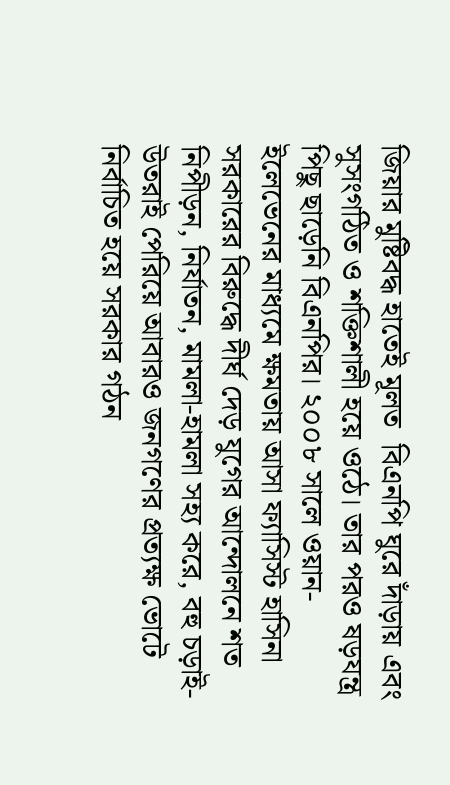জিয়ার মুষ্টিবদ্ধ হাতেই মূলত  বিএনপি ঘুরে দাঁড়ায় এবং সুসংগঠিত ও শক্তিশালী হয়ে ওঠে। তার পরও ষড়যন্ত্র পিছু ছাড়েনি বিএনপির। ২০০৮ সালে ওয়ান-ইলেভেনের মাধ্যমে ক্ষমতায় আসা ফ্যাসিস্ট হাসিনা সরকারের বিরুদ্ধে দীর্ঘ দেড় যুগের আন্দোলনে শত নিপীড়ন, নির্যাতন, মামলা-হামলা সহ্য করে, বহু চড়াই-উতরাই পেরিয়ে আবারও জনগণের প্রত্যক্ষ ভোটে নির্বাচিত হয়ে সরকার গঠন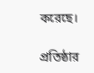করেছে।

প্রতিষ্ঠার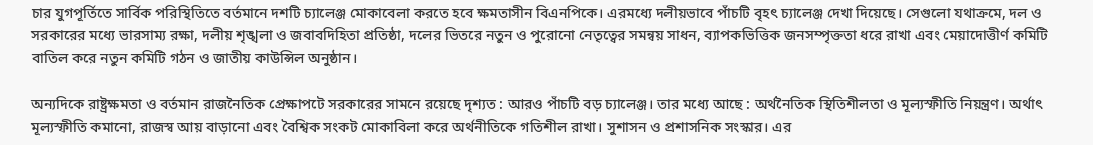চার যুগপূর্তিতে সার্বিক পরিস্থিতিতে বর্তমানে দশটি চ্যালেঞ্জ মোকাবেলা করতে হবে ক্ষমতাসীন বিএনপিকে। এরমধ্যে দলীয়ভাবে পাঁচটি বৃহৎ চ্যালেঞ্জ দেখা দিয়েছে। সেগুলো যথাক্রমে, দল ও সরকারের মধ্যে ভারসাম্য রক্ষা, দলীয় শৃঙ্খলা ও জবাবদিহিতা প্রতিষ্ঠা, দলের ভিতরে নতুন ও পুরোনো নেতৃত্বের সমন্বয় সাধন, ব্যাপকভিত্তিক জনসম্পৃক্ততা ধরে রাখা এবং মেয়াদোত্তীর্ণ কমিটি বাতিল করে নতুন কমিটি গঠন ও জাতীয় কাউন্সিল অনুষ্ঠান।

অন্যদিকে রাষ্ট্রক্ষমতা ও বর্তমান রাজনৈতিক প্রেক্ষাপটে সরকারের সামনে রয়েছে দৃশ্যত : আরও পাঁচটি বড় চ্যালেঞ্জ। তার মধ্যে আছে : অর্থনৈতিক স্থিতিশীলতা ও মূল্যস্ফীতি নিয়ন্ত্রণ। অর্থাৎ মূল্যস্ফীতি কমানো, রাজস্ব আয় বাড়ানো এবং বৈশ্বিক সংকট মোকাবিলা করে অর্থনীতিকে গতিশীল রাখা। সুশাসন ও প্রশাসনিক সংস্কার। এর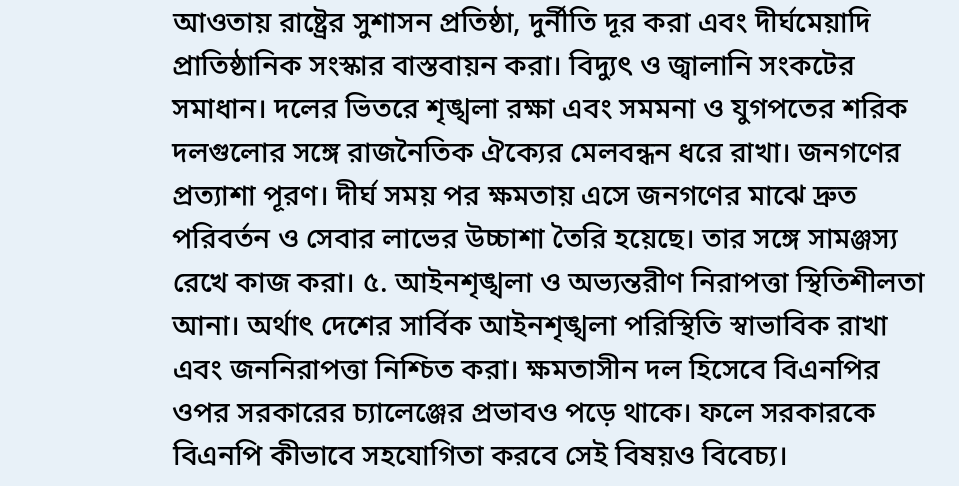আওতায় রাষ্ট্রের সুশাসন প্রতিষ্ঠা, দুর্নীতি দূর করা এবং দীর্ঘমেয়াদি প্রাতিষ্ঠানিক সংস্কার বাস্তবায়ন করা। বিদ্যুৎ ও জ্বালানি সংকটের সমাধান। দলের ভিতরে শৃঙ্খলা রক্ষা এবং সমমনা ও যুগপতের শরিক দলগুলোর সঙ্গে রাজনৈতিক ঐক্যের মেলবন্ধন ধরে রাখা। জনগণের প্রত্যাশা পূরণ। দীর্ঘ সময় পর ক্ষমতায় এসে জনগণের মাঝে দ্রুত পরিবর্তন ও সেবার লাভের উচ্চাশা তৈরি হয়েছে। তার সঙ্গে সামঞ্জস্য রেখে কাজ করা। ৫. আইনশৃঙ্খলা ও অভ্যন্তরীণ নিরাপত্তা স্থিতিশীলতা আনা। অর্থাৎ দেশের সার্বিক আইনশৃঙ্খলা পরিস্থিতি স্বাভাবিক রাখা এবং জননিরাপত্তা নিশ্চিত করা। ক্ষমতাসীন দল হিসেবে বিএনপির ওপর সরকারের চ্যালেঞ্জের প্রভাবও পড়ে থাকে। ফলে সরকারকে বিএনপি কীভাবে সহযোগিতা করবে সেই বিষয়ও বিবেচ্য।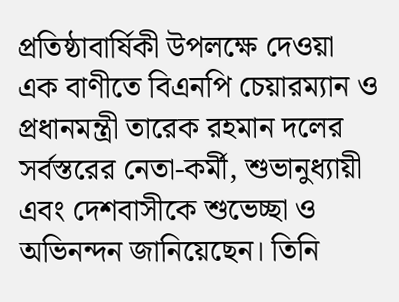প্রতিষ্ঠাবার্ষিকী উপলক্ষে দেওয়া এক বাণীতে বিএনপি চেয়ারম্যান ও প্রধানমন্ত্রী তারেক রহমান দলের সর্বস্তরের নেতা-কর্মী, শুভানুধ্যায়ী এবং দেশবাসীকে শুভেচ্ছা ও অভিনন্দন জানিয়েছেন। তিনি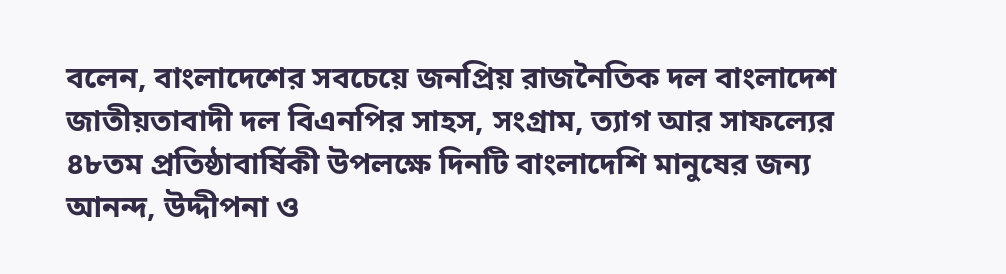বলেন, বাংলাদেশের সবচেয়ে জনপ্রিয় রাজনৈতিক দল বাংলাদেশ জাতীয়তাবাদী দল বিএনপির সাহস, সংগ্রাম, ত্যাগ আর সাফল্যের ৪৮তম প্রতিষ্ঠাবার্ষিকী উপলক্ষে দিনটি বাংলাদেশি মানুষের জন্য আনন্দ, উদ্দীপনা ও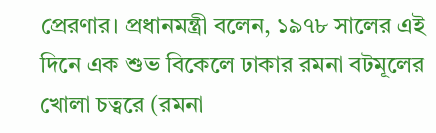প্রেরণার। প্রধানমন্ত্রী বলেন, ১৯৭৮ সালের এই দিনে এক শুভ বিকেলে ঢাকার রমনা বটমূলের খোলা চত্বরে (রমনা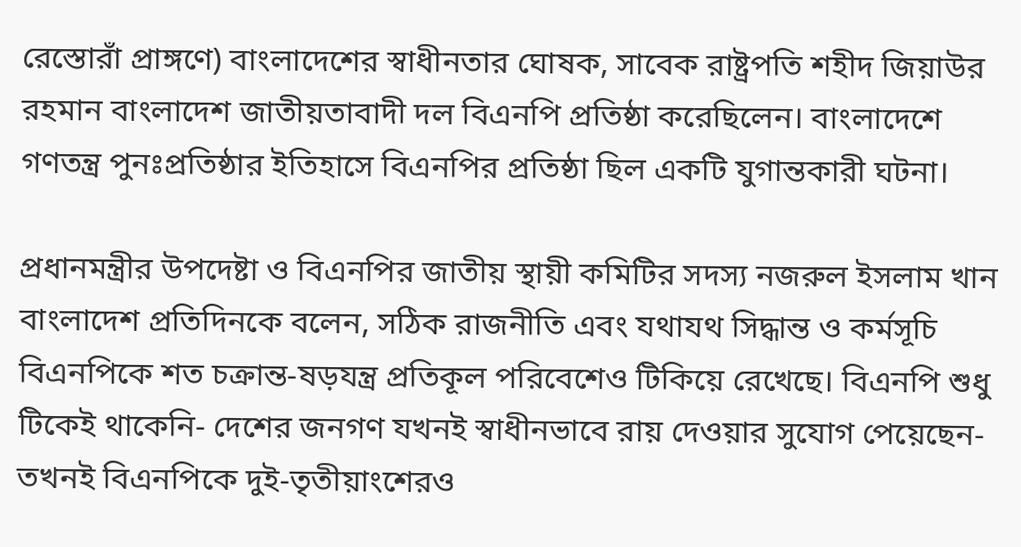রেস্তোরাঁ প্রাঙ্গণে) বাংলাদেশের স্বাধীনতার ঘোষক, সাবেক রাষ্ট্রপতি শহীদ জিয়াউর রহমান বাংলাদেশ জাতীয়তাবাদী দল বিএনপি প্রতিষ্ঠা করেছিলেন। বাংলাদেশে গণতন্ত্র পুনঃপ্রতিষ্ঠার ইতিহাসে বিএনপির প্রতিষ্ঠা ছিল একটি যুগান্তকারী ঘটনা।

প্রধানমন্ত্রীর উপদেষ্টা ও বিএনপির জাতীয় স্থায়ী কমিটির সদস্য নজরুল ইসলাম খান বাংলাদেশ প্রতিদিনকে বলেন, সঠিক রাজনীতি এবং যথাযথ সিদ্ধান্ত ও কর্মসূচি বিএনপিকে শত চক্রান্ত-ষড়যন্ত্র প্রতিকূল পরিবেশেও টিকিয়ে রেখেছে। বিএনপি শুধু টিকেই থাকেনি- দেশের জনগণ যখনই স্বাধীনভাবে রায় দেওয়ার সুযোগ পেয়েছেন- তখনই বিএনপিকে দুই-তৃতীয়াংশেরও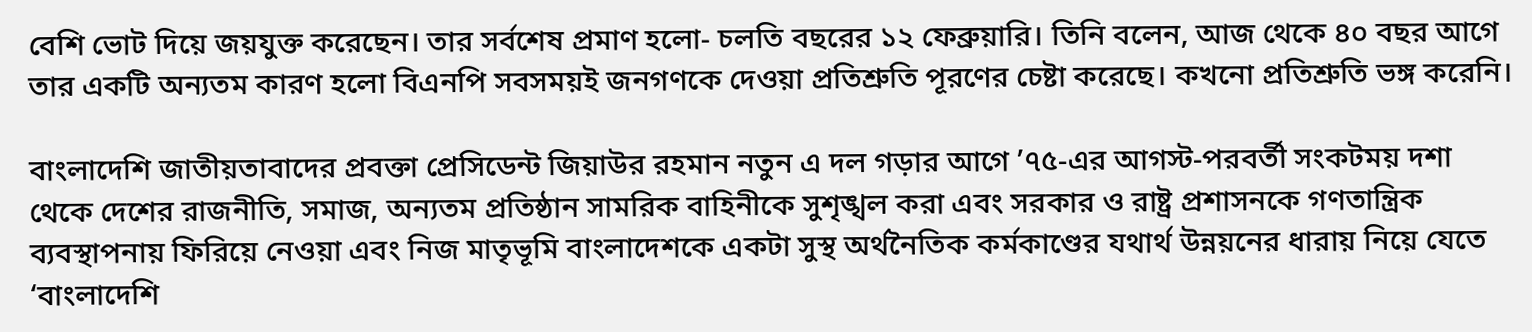বেশি ভোট দিয়ে জয়যুক্ত করেছেন। তার সর্বশেষ প্রমাণ হলো- চলতি বছরের ১২ ফেব্রুয়ারি। তিনি বলেন, আজ থেকে ৪০ বছর আগে তার একটি অন্যতম কারণ হলো বিএনপি সবসময়ই জনগণকে দেওয়া প্রতিশ্রুতি পূরণের চেষ্টা করেছে। কখনো প্রতিশ্রুতি ভঙ্গ করেনি।

বাংলাদেশি জাতীয়তাবাদের প্রবক্তা প্রেসিডেন্ট জিয়াউর রহমান নতুন এ দল গড়ার আগে ’৭৫-এর আগস্ট-পরবর্তী সংকটময় দশা থেকে দেশের রাজনীতি, সমাজ, অন্যতম প্রতিষ্ঠান সামরিক বাহিনীকে সুশৃঙ্খল করা এবং সরকার ও রাষ্ট্র প্রশাসনকে গণতান্ত্রিক ব্যবস্থাপনায় ফিরিয়ে নেওয়া এবং নিজ মাতৃভূমি বাংলাদেশকে একটা সুস্থ অর্থনৈতিক কর্মকাণ্ডের যথার্থ উন্নয়নের ধারায় নিয়ে যেতে ‘বাংলাদেশি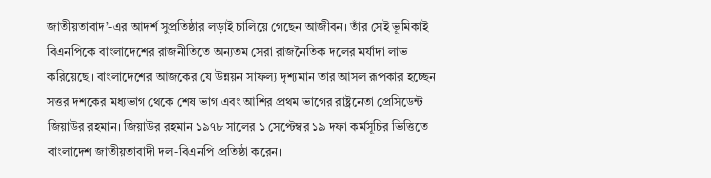জাতীয়তাবাদ’-এর আদর্শ সুপ্রতিষ্ঠার লড়াই চালিয়ে গেছেন আজীবন। তাঁর সেই ভূমিকাই বিএনপিকে বাংলাদেশের রাজনীতিতে অন্যতম সেরা রাজনৈতিক দলের মর্যাদা লাভ করিয়েছে। বাংলাদেশের আজকের যে উন্নয়ন সাফল্য দৃশ্যমান তার আসল রূপকার হচ্ছেন সত্তর দশকের মধ্যভাগ থেকে শেষ ভাগ এবং আশির প্রথম ভাগের রাষ্ট্রনেতা প্রেসিডেন্ট জিয়াউর রহমান। জিয়াউর রহমান ১৯৭৮ সালের ১ সেপ্টেম্বর ১৯ দফা কর্মসূচির ভিত্তিতে বাংলাদেশ জাতীয়তাবাদী দল-বিএনপি প্রতিষ্ঠা করেন।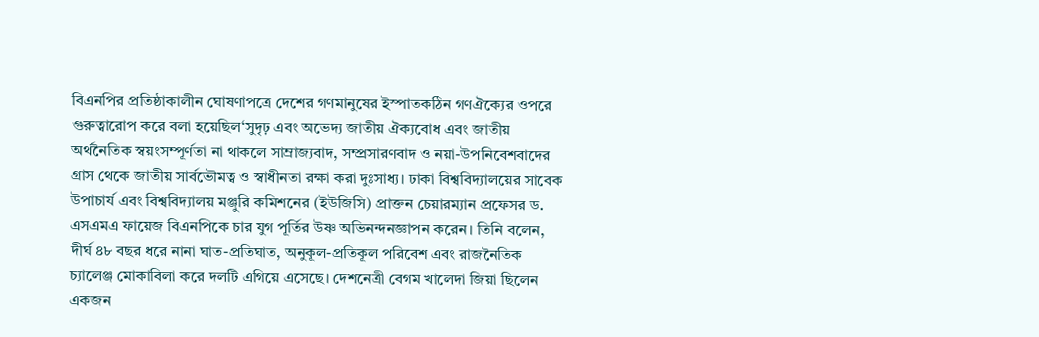বিএনপির প্রতিষ্ঠাকালীন ঘোষণাপত্রে দেশের গণমানুষের ইস্পাতকঠিন গণঐক্যের ওপরে গুরুত্বারোপ করে বলা হয়েছিল‘সুদৃঢ় এবং অভেদ্য জাতীয় ঐক্যবোধ এবং জাতীয় অর্থনৈতিক স্বয়ংসম্পূর্ণতা না থাকলে সাম্রাজ্যবাদ, সম্প্রসারণবাদ ও নয়া-উপনিবেশবাদের গ্রাস থেকে জাতীয় সার্বভৌমত্ব ও স্বাধীনতা রক্ষা করা দুঃসাধ্য। ঢাকা বিশ্ববিদ্যালয়ের সাবেক উপাচার্য এবং বিশ্ববিদ্যালয় মঞ্জুরি কমিশনের (ইউজিসি) প্রাক্তন চেয়ারম্যান প্রফেসর ড. এসএমএ ফায়েজ বিএনপিকে চার যুগ পূর্তির উষ্ণ অভিনন্দনজ্ঞাপন করেন। তিনি বলেন, দীর্ঘ ৪৮ বছর ধরে নানা ঘাত-প্রতিঘাত, অনুকূল-প্রতিকূল পরিবেশ এবং রাজনৈতিক চ্যালেঞ্জ মোকাবিলা করে দলটি এগিয়ে এসেছে। দেশনেত্রী বেগম খালেদা জিয়া ছিলেন একজন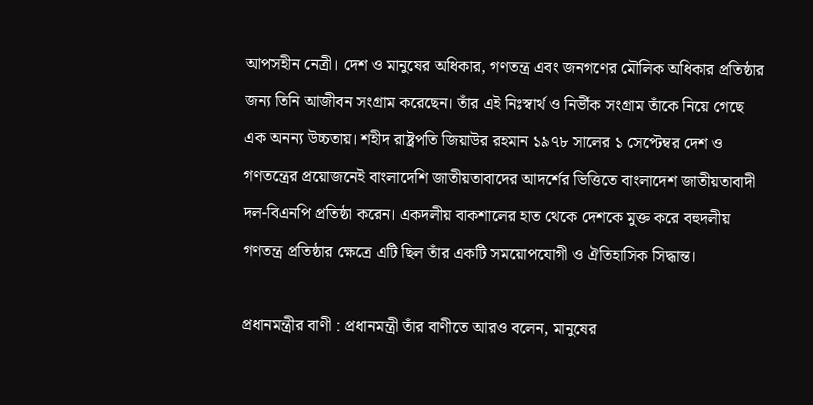আপসহীন নেত্রী। দেশ ও মানুষের অধিকার, গণতন্ত্র এবং জনগণের মৌলিক অধিকার প্রতিষ্ঠার জন্য তিনি আজীবন সংগ্রাম করেছেন। তাঁর এই নিঃস্বার্থ ও নির্ভীক সংগ্রাম তাঁকে নিয়ে গেছে এক অনন্য উচ্চতায়। শহীদ রাষ্ট্রপতি জিয়াউর রহমান ১৯৭৮ সালের ১ সেপ্টেম্বর দেশ ও গণতন্ত্রের প্রয়োজনেই বাংলাদেশি জাতীয়তাবাদের আদর্শের ভিত্তিতে বাংলাদেশ জাতীয়তাবাদী দল-বিএনপি প্রতিষ্ঠা করেন। একদলীয় বাকশালের হাত থেকে দেশকে মুক্ত করে বহুদলীয় গণতন্ত্র প্রতিষ্ঠার ক্ষেত্রে এটি ছিল তাঁর একটি সময়োপযোগী ও ঐতিহাসিক সিদ্ধান্ত।

প্রধানমন্ত্রীর বাণী : প্রধানমন্ত্রী তাঁর বাণীতে আরও বলেন, মানুষের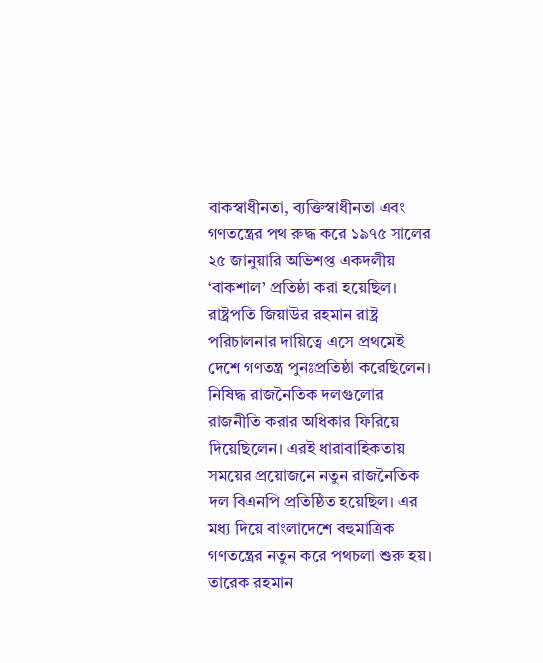বাকস্বাধীনতা, ব্যক্তিস্বাধীনতা এবং গণতন্ত্রের পথ রুদ্ধ করে ১৯৭৫ সালের ২৫ জানুয়ারি অভিশপ্ত একদলীয় ‘বাকশাল’ প্রতিষ্ঠা করা হয়েছিল। রাষ্ট্রপতি জিয়াউর রহমান রাষ্ট্র পরিচালনার দায়িত্বে এসে প্রথমেই দেশে গণতন্ত্র পুনঃপ্রতিষ্ঠা করেছিলেন। নিষিদ্ধ রাজনৈতিক দলগুলোর রাজনীতি করার অধিকার ফিরিয়ে দিয়েছিলেন। এরই ধারাবাহিকতায় সময়ের প্রয়োজনে নতুন রাজনৈতিক দল বিএনপি প্রতিষ্ঠিত হয়েছিল। এর মধ্য দিয়ে বাংলাদেশে বহুমাত্রিক গণতন্ত্রের নতুন করে পথচলা শুরু হয়। তারেক রহমান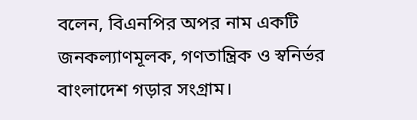বলেন, বিএনপির অপর নাম একটি জনকল্যাণমূলক, গণতান্ত্রিক ও স্বনির্ভর বাংলাদেশ গড়ার সংগ্রাম।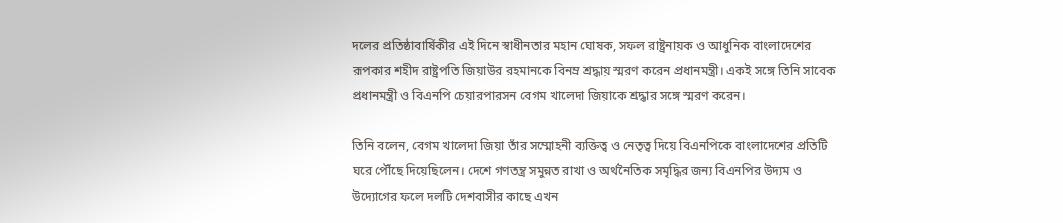দলের প্রতিষ্ঠাবার্ষিকীর এই দিনে স্বাধীনতার মহান ঘোষক, সফল রাষ্ট্রনায়ক ও আধুনিক বাংলাদেশের রূপকার শহীদ রাষ্ট্রপতি জিয়াউর রহমানকে বিনম্র শ্রদ্ধায় স্মরণ করেন প্রধানমন্ত্রী। একই সঙ্গে তিনি সাবেক প্রধানমন্ত্রী ও বিএনপি চেয়ারপারসন বেগম খালেদা জিয়াকে শ্রদ্ধার সঙ্গে স্মরণ করেন।

তিনি বলেন, বেগম খালেদা জিয়া তাঁর সম্মোহনী ব্যক্তিত্ব ও নেতৃত্ব দিয়ে বিএনপিকে বাংলাদেশের প্রতিটি ঘরে পৌঁছে দিয়েছিলেন। দেশে গণতন্ত্র সমুন্নত রাখা ও অর্থনৈতিক সমৃদ্ধির জন্য বিএনপির উদ্যম ও উদ্যোগের ফলে দলটি দেশবাসীর কাছে এখন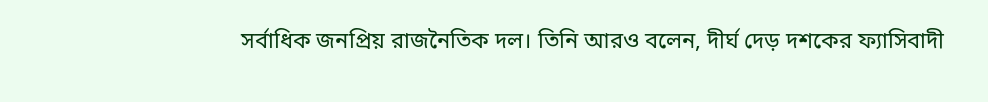সর্বাধিক জনপ্রিয় রাজনৈতিক দল। তিনি আরও বলেন, দীর্ঘ দেড় দশকের ফ্যাসিবাদী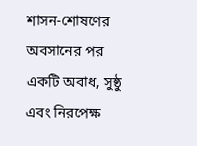শাসন-শোষণের অবসানের পর একটি অবাধ, সুষ্ঠু এবং নিরপেক্ষ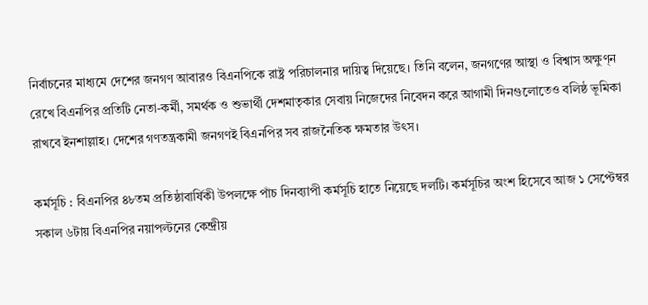নির্বাচনের মাধ্যমে দেশের জনগণ আবারও বিএনপিকে রাষ্ট্র পরিচালনার দায়িত্ব দিয়েছে। তিনি বলেন, জনগণের আস্থা ও বিশ্বাস অক্ষুণ্ন রেখে বিএনপির প্রতিটি নেতা-কর্মী, সমর্থক ও শুভার্থী দেশমাতৃকার সেবায় নিজেদের নিবেদন করে আগামী দিনগুলোতেও বলিষ্ঠ ভূমিকা রাখবে ইনশাল্লাহ। দেশের গণতন্ত্রকামী জনগণই বিএনপির সব রাজনৈতিক ক্ষমতার উৎস।

কর্মসূচি : বিএনপির ৪৮তম প্রতিষ্ঠাবার্ষিকী উপলক্ষে পাঁচ দিনব্যাপী কর্মসূচি হাতে নিয়েছে দলটি। কর্মসূচির অংশ হিসেবে আজ ১ সেপ্টেম্বর সকাল ৬টায় বিএনপির নয়াপল্টনের কেন্দ্রীয়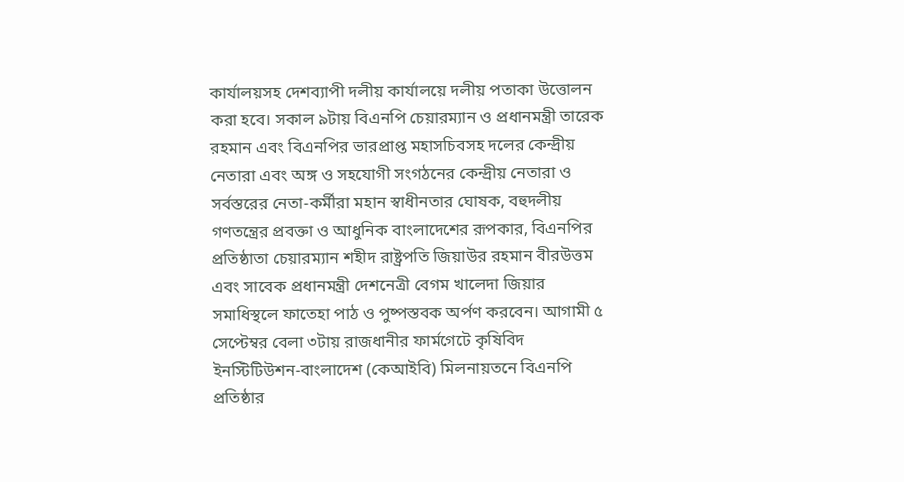কার্যালয়সহ দেশব্যাপী দলীয় কার্যালয়ে দলীয় পতাকা উত্তোলন করা হবে। সকাল ৯টায় বিএনপি চেয়ারম্যান ও প্রধানমন্ত্রী তারেক রহমান এবং বিএনপির ভারপ্রাপ্ত মহাসচিবসহ দলের কেন্দ্রীয় নেতারা এবং অঙ্গ ও সহযোগী সংগঠনের কেন্দ্রীয় নেতারা ও সর্বস্তরের নেতা-কর্মীরা মহান স্বাধীনতার ঘোষক, বহুদলীয় গণতন্ত্রের প্রবক্তা ও আধুনিক বাংলাদেশের রূপকার, বিএনপির প্রতিষ্ঠাতা চেয়ারম্যান শহীদ রাষ্ট্রপতি জিয়াউর রহমান বীরউত্তম এবং সাবেক প্রধানমন্ত্রী দেশনেত্রী বেগম খালেদা জিয়ার সমাধিস্থলে ফাতেহা পাঠ ও পুষ্পস্তবক অর্পণ করবেন। আগামী ৫ সেপ্টেম্বর বেলা ৩টায় রাজধানীর ফার্মগেটে কৃষিবিদ ইনস্টিটিউশন-বাংলাদেশ (কেআইবি) মিলনায়তনে বিএনপি প্রতিষ্ঠার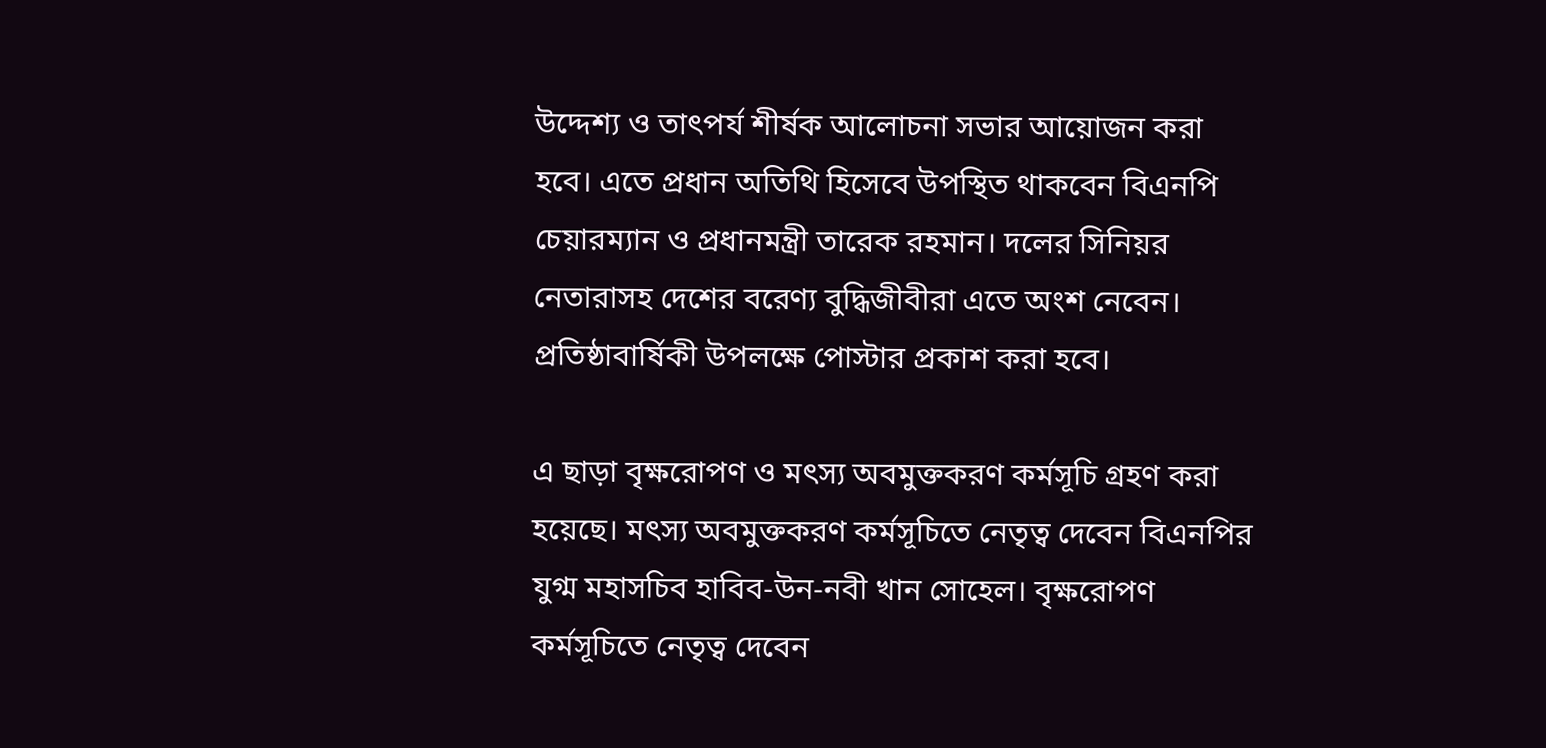উদ্দেশ্য ও তাৎপর্য শীর্ষক আলোচনা সভার আয়োজন করা হবে। এতে প্রধান অতিথি হিসেবে উপস্থিত থাকবেন বিএনপি চেয়ারম্যান ও প্রধানমন্ত্রী তারেক রহমান। দলের সিনিয়র নেতারাসহ দেশের বরেণ্য বুদ্ধিজীবীরা এতে অংশ নেবেন। প্রতিষ্ঠাবার্ষিকী উপলক্ষে পোস্টার প্রকাশ করা হবে।

এ ছাড়া বৃক্ষরোপণ ও মৎস্য অবমুক্তকরণ কর্মসূচি গ্রহণ করা হয়েছে। মৎস্য অবমুক্তকরণ কর্মসূচিতে নেতৃত্ব দেবেন বিএনপির যুগ্ম মহাসচিব হাবিব-উন-নবী খান সোহেল। বৃক্ষরোপণ কর্মসূচিতে নেতৃত্ব দেবেন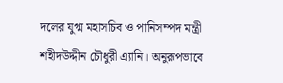দলের যুগ্ম মহাসচিব ও পানিসম্পদ মন্ত্রী শহীদউদ্দীন চৌধুরী এ্যানি। অনুরূপভাবে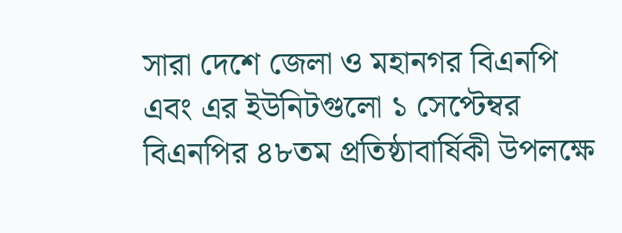সারা দেশে জেলা ও মহানগর বিএনপি এবং এর ইউনিটগুলো ১ সেপ্টেম্বর বিএনপির ৪৮তম প্রতিষ্ঠাবার্ষিকী উপলক্ষে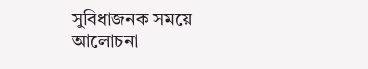সুবিধাজনক সময়ে আলোচনা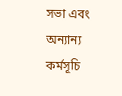সভা এবং অন্যান্য কর্মসূচি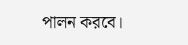পালন করবে।